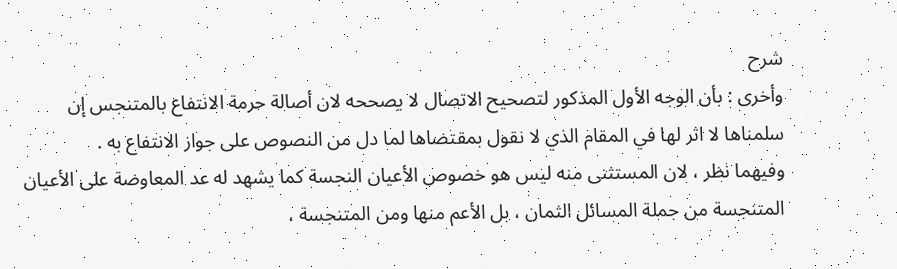شرح
وأخرى : بأن الوجه الأول المذكور لتصحيح الاتصال لا يصححه لان أصالة حرمة الانتفاع بالمتنجس إن سلمناها لا اثر لها في المقام الذي لا نقول بمقتضاها لما دل من النصوص على جواز الانتفاع به .
وفيهما نظر ، لان المستثنى منه ليس هو خصوص الأعيان النجسة كما يشهد له عد المعاوضة على الأعيان المتنجسة من جملة المسائل الثمان ، بل الأعم منها ومن المتنجسة ،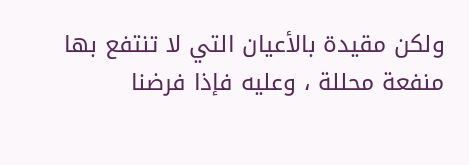ولكن مقيدة بالأعيان التي لا تنتفع بها منفعة محللة ، وعليه فإذا فرضنا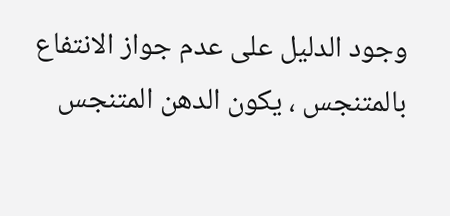وجود الدليل على عدم جواز الانتفاع بالمتنجس ، يكون الدهن المتنجس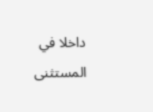داخلا في المستثنى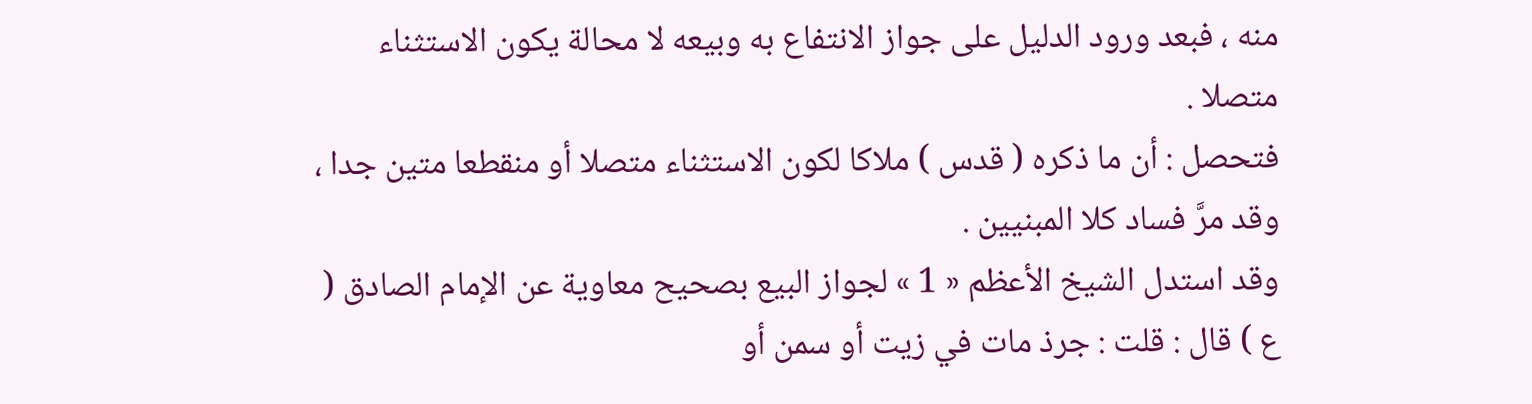منه ، فبعد ورود الدليل على جواز الانتفاع به وبيعه لا محالة يكون الاستثناء متصلا .
فتحصل : أن ما ذكره ( قدس ) ملاكا لكون الاستثناء متصلا أو منقطعا متين جدا ، وقد مرَّ فساد كلا المبنيين .
وقد استدل الشيخ الأعظم « 1 » لجواز البيع بصحيح معاوية عن الإمام الصادق ( ع ) قال : قلت : جرذ مات في زيت أو سمن أو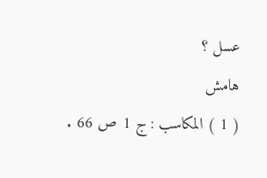عسل ؟
هامش
( 1 ) المكاسب : ج 1 ص 66 .